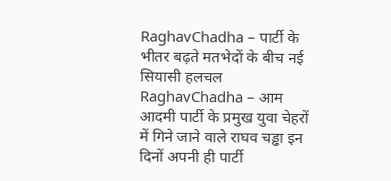RaghavChadha – पार्टी के भीतर बढ़ते मतभेदों के बीच नई सियासी हलचल
RaghavChadha – आम आदमी पार्टी के प्रमुख युवा चेहरों में गिने जाने वाले राघव चड्ढा इन दिनों अपनी ही पार्टी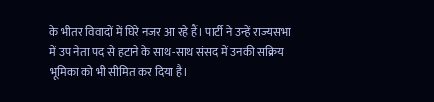के भीतर विवादों में घिरे नजर आ रहे हैं। पार्टी ने उन्हें राज्यसभा में उप नेता पद से हटाने के साथ-साथ संसद में उनकी सक्रिय भूमिका को भी सीमित कर दिया है।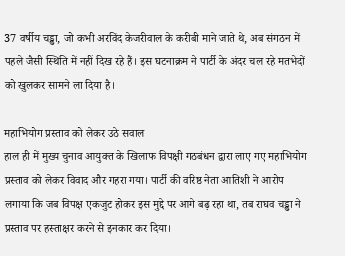37 वर्षीय चड्ढा, जो कभी अरविंद केजरीवाल के करीबी माने जाते थे, अब संगठन में पहले जैसी स्थिति में नहीं दिख रहे हैं। इस घटनाक्रम ने पार्टी के अंदर चल रहे मतभेदों को खुलकर सामने ला दिया है।

महाभियोग प्रस्ताव को लेकर उठे सवाल
हाल ही में मुख्य चुनाव आयुक्त के खिलाफ विपक्षी गठबंधन द्वारा लाए गए महाभियोग प्रस्ताव को लेकर विवाद और गहरा गया। पार्टी की वरिष्ठ नेता आतिशी ने आरोप लगाया कि जब विपक्ष एकजुट होकर इस मुद्दे पर आगे बढ़ रहा था, तब राघव चड्ढा ने प्रस्ताव पर हस्ताक्षर करने से इनकार कर दिया।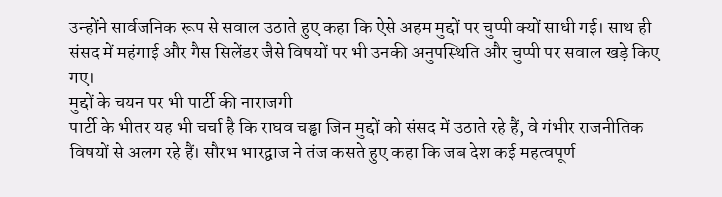उन्होंने सार्वजनिक रूप से सवाल उठाते हुए कहा कि ऐसे अहम मुद्दों पर चुप्पी क्यों साधी गई। साथ ही संसद में महंगाई और गैस सिलेंडर जैसे विषयों पर भी उनकी अनुपस्थिति और चुप्पी पर सवाल खड़े किए गए।
मुद्दों के चयन पर भी पार्टी की नाराजगी
पार्टी के भीतर यह भी चर्चा है कि राघव चड्ढा जिन मुद्दों को संसद में उठाते रहे हैं, वे गंभीर राजनीतिक विषयों से अलग रहे हैं। सौरभ भारद्वाज ने तंज कसते हुए कहा कि जब देश कई महत्वपूर्ण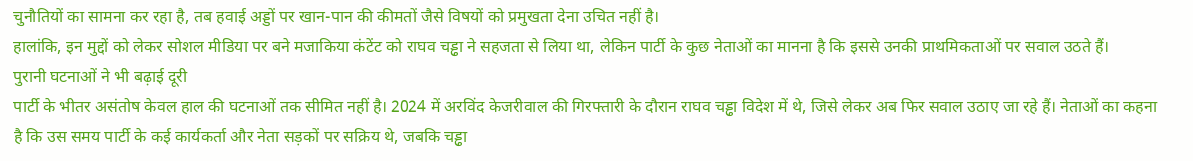चुनौतियों का सामना कर रहा है, तब हवाई अड्डों पर खान-पान की कीमतों जैसे विषयों को प्रमुखता देना उचित नहीं है।
हालांकि, इन मुद्दों को लेकर सोशल मीडिया पर बने मजाकिया कंटेंट को राघव चड्ढा ने सहजता से लिया था, लेकिन पार्टी के कुछ नेताओं का मानना है कि इससे उनकी प्राथमिकताओं पर सवाल उठते हैं।
पुरानी घटनाओं ने भी बढ़ाई दूरी
पार्टी के भीतर असंतोष केवल हाल की घटनाओं तक सीमित नहीं है। 2024 में अरविंद केजरीवाल की गिरफ्तारी के दौरान राघव चड्ढा विदेश में थे, जिसे लेकर अब फिर सवाल उठाए जा रहे हैं। नेताओं का कहना है कि उस समय पार्टी के कई कार्यकर्ता और नेता सड़कों पर सक्रिय थे, जबकि चड्ढा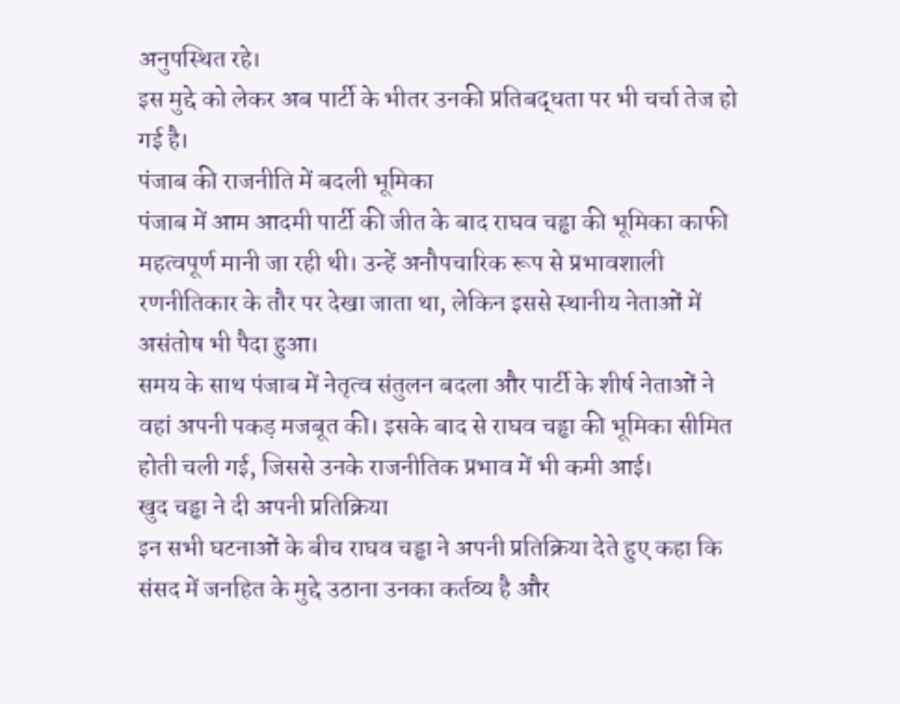अनुपस्थित रहे।
इस मुद्दे को लेकर अब पार्टी के भीतर उनकी प्रतिबद्धता पर भी चर्चा तेज हो गई है।
पंजाब की राजनीति में बदली भूमिका
पंजाब में आम आदमी पार्टी की जीत के बाद राघव चड्ढा की भूमिका काफी महत्वपूर्ण मानी जा रही थी। उन्हें अनौपचारिक रूप से प्रभावशाली रणनीतिकार के तौर पर देखा जाता था, लेकिन इससे स्थानीय नेताओं में असंतोष भी पैदा हुआ।
समय के साथ पंजाब में नेतृत्व संतुलन बदला और पार्टी के शीर्ष नेताओं ने वहां अपनी पकड़ मजबूत की। इसके बाद से राघव चड्ढा की भूमिका सीमित होती चली गई, जिससे उनके राजनीतिक प्रभाव में भी कमी आई।
खुद चड्ढा ने दी अपनी प्रतिक्रिया
इन सभी घटनाओं के बीच राघव चड्ढा ने अपनी प्रतिक्रिया देते हुए कहा कि संसद में जनहित के मुद्दे उठाना उनका कर्तव्य है और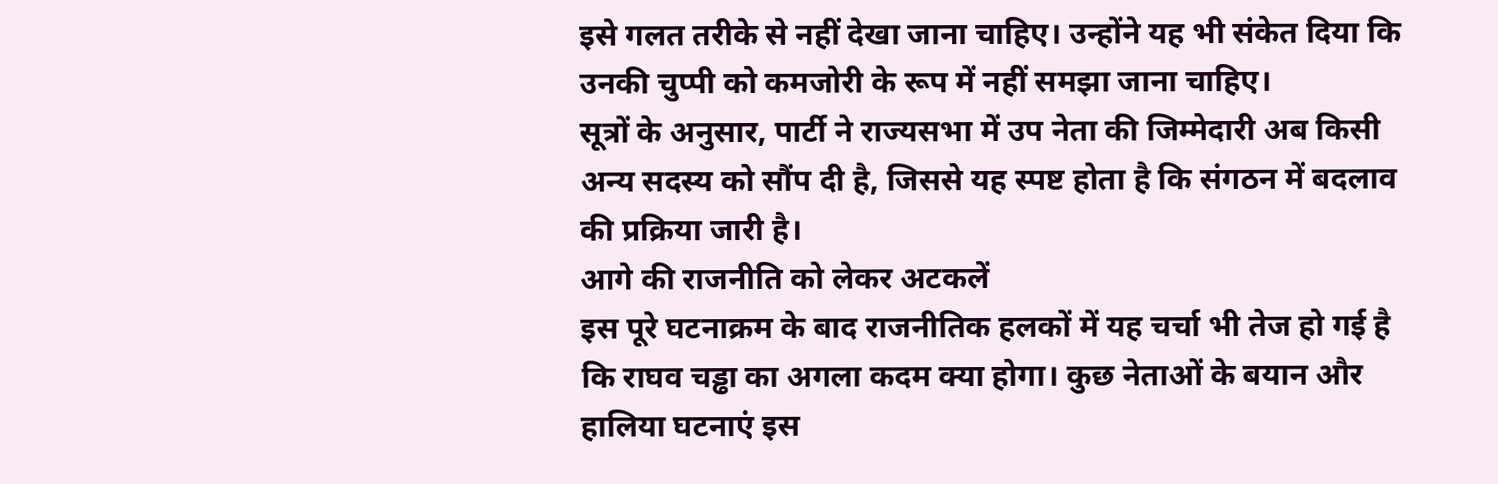इसे गलत तरीके से नहीं देखा जाना चाहिए। उन्होंने यह भी संकेत दिया कि उनकी चुप्पी को कमजोरी के रूप में नहीं समझा जाना चाहिए।
सूत्रों के अनुसार, पार्टी ने राज्यसभा में उप नेता की जिम्मेदारी अब किसी अन्य सदस्य को सौंप दी है, जिससे यह स्पष्ट होता है कि संगठन में बदलाव की प्रक्रिया जारी है।
आगे की राजनीति को लेकर अटकलें
इस पूरे घटनाक्रम के बाद राजनीतिक हलकों में यह चर्चा भी तेज हो गई है कि राघव चड्ढा का अगला कदम क्या होगा। कुछ नेताओं के बयान और हालिया घटनाएं इस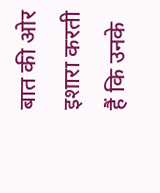बात की ओर इशारा करती हैं कि उनके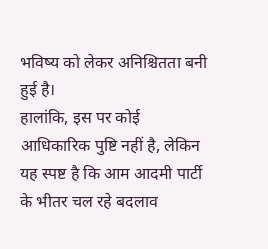भविष्य को लेकर अनिश्चितता बनी हुई है।
हालांकि, इस पर कोई आधिकारिक पुष्टि नहीं है, लेकिन यह स्पष्ट है कि आम आदमी पार्टी के भीतर चल रहे बदलाव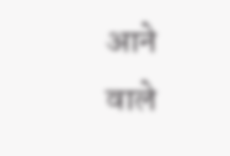आने वाले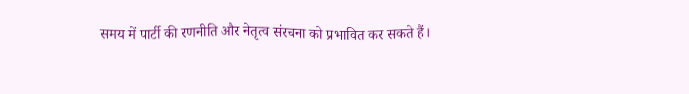समय में पार्टी की रणनीति और नेतृत्व संरचना को प्रभावित कर सकते हैं।